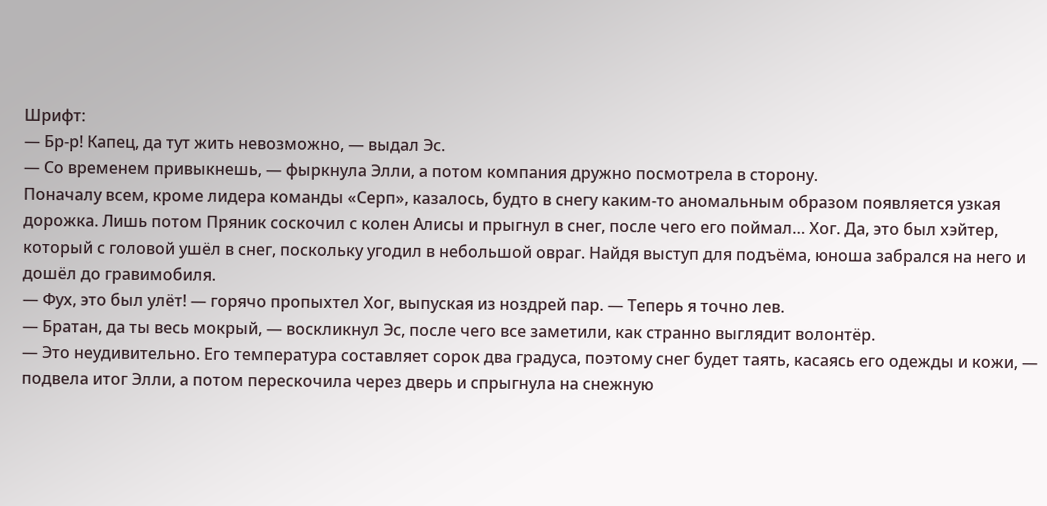Шрифт:
— Бр-р! Капец, да тут жить невозможно, — выдал Эс.
— Со временем привыкнешь, — фыркнула Элли, а потом компания дружно посмотрела в сторону.
Поначалу всем, кроме лидера команды «Серп», казалось, будто в снегу каким-то аномальным образом появляется узкая дорожка. Лишь потом Пряник соскочил с колен Алисы и прыгнул в снег, после чего его поймал… Хог. Да, это был хэйтер, который с головой ушёл в снег, поскольку угодил в небольшой овраг. Найдя выступ для подъёма, юноша забрался на него и дошёл до гравимобиля.
— Фух, это был улёт! — горячо пропыхтел Хог, выпуская из ноздрей пар. — Теперь я точно лев.
— Братан, да ты весь мокрый, — воскликнул Эс, после чего все заметили, как странно выглядит волонтёр.
— Это неудивительно. Его температура составляет сорок два градуса, поэтому снег будет таять, касаясь его одежды и кожи, — подвела итог Элли, а потом перескочила через дверь и спрыгнула на снежную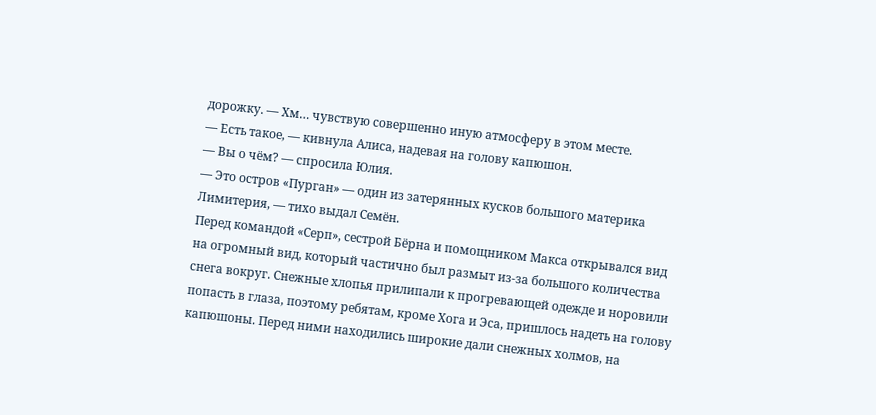дорожку. — Хм… чувствую совершенно иную атмосферу в этом месте.
— Есть такое, — кивнула Алиса, надевая на голову капюшон.
— Вы о чём? — спросила Юлия.
— Это остров «Пурган» — один из затерянных кусков большого материка Лимитерия, — тихо выдал Семён.
Перед командой «Серп», сестрой Бёрна и помощником Макса открывался вид на огромный вид, который частично был размыт из-за большого количества снега вокруг. Снежные хлопья прилипали к прогревающей одежде и норовили попасть в глаза, поэтому ребятам, кроме Хога и Эса, пришлось надеть на голову капюшоны. Перед ними находились широкие дали снежных холмов, на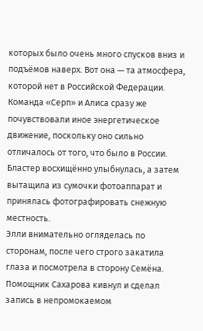которых было очень много спусков вниз и подъёмов наверх. Вот она — та атмосфера, которой нет в Российской Федерации. Команда «Серп» и Алиса сразу же почувствовали иное энергетическое движение, поскольку оно сильно отличалось от того, что было в России. Бластер восхищённо улыбнулась, а затем вытащила из сумочки фотоаппарат и принялась фотографировать снежную местность.
Элли внимательно огляделась по сторонам, после чего строго закатила глаза и посмотрела в сторону Семёна. Помощник Сахарова кивнул и сделал запись в непромокаемом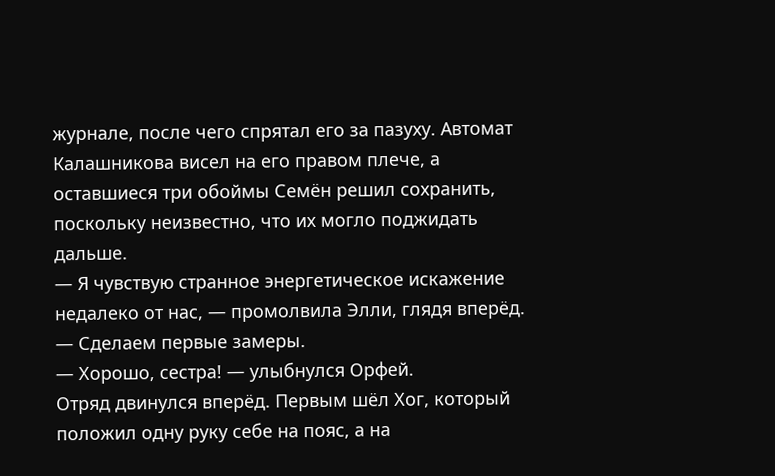журнале, после чего спрятал его за пазуху. Автомат Калашникова висел на его правом плече, а оставшиеся три обоймы Семён решил сохранить, поскольку неизвестно, что их могло поджидать дальше.
— Я чувствую странное энергетическое искажение недалеко от нас, — промолвила Элли, глядя вперёд. — Сделаем первые замеры.
— Хорошо, сестра! — улыбнулся Орфей.
Отряд двинулся вперёд. Первым шёл Хог, который положил одну руку себе на пояс, а на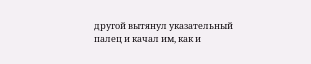другой вытянул указательный палец и качал им, как и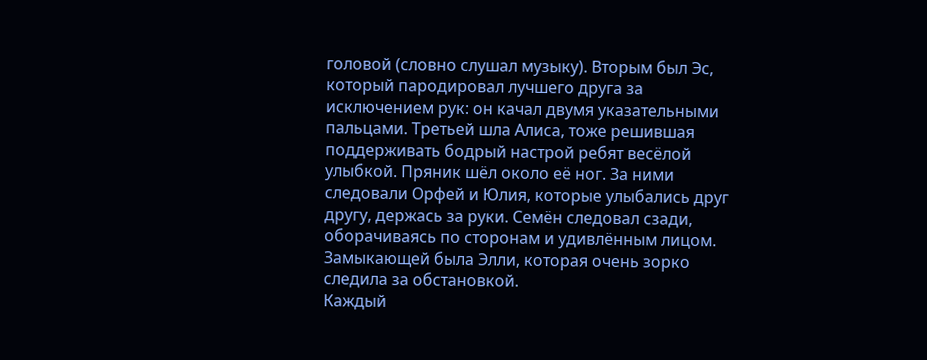головой (словно слушал музыку). Вторым был Эс, который пародировал лучшего друга за исключением рук: он качал двумя указательными пальцами. Третьей шла Алиса, тоже решившая поддерживать бодрый настрой ребят весёлой улыбкой. Пряник шёл около её ног. За ними следовали Орфей и Юлия, которые улыбались друг другу, держась за руки. Семён следовал сзади, оборачиваясь по сторонам и удивлённым лицом. Замыкающей была Элли, которая очень зорко следила за обстановкой.
Каждый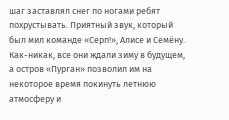шаг заставлял снег по ногами ребят похрустывать. Приятный звук, который был мил команде «Серп!», Алисе и Семёну. Как-никак, все они ждали зиму в будущем, а остров «Пурган» позволил им на некоторое время покинуть летнюю атмосферу и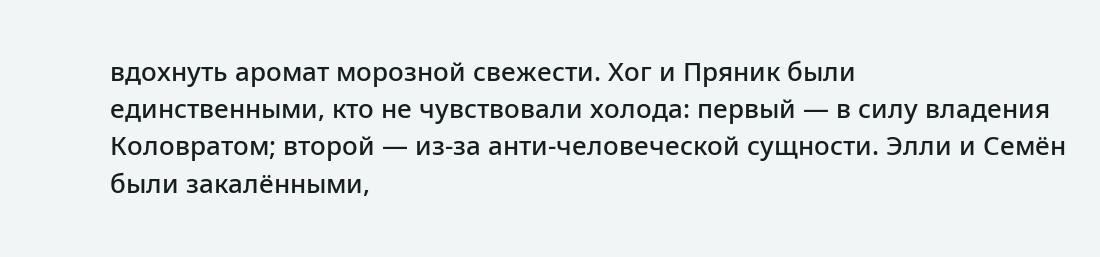вдохнуть аромат морозной свежести. Хог и Пряник были единственными, кто не чувствовали холода: первый — в силу владения Коловратом; второй — из-за анти-человеческой сущности. Элли и Семён были закалёнными,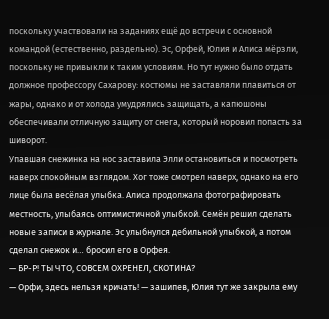поскольку участвовали на заданиях ещё до встречи с основной командой (естественно, раздельно). Эс, Орфей, Юлия и Алиса мёрзли, поскольку не привыкли к таким условиям. Но тут нужно было отдать должное профессору Сахарову: костюмы не заставляли плавиться от жары, однако и от холода умудрялись защищать, а капюшоны обеспечивали отличную защиту от снега, который норовил попасть за шиворот.
Упавшая снежинка на нос заставила Элли остановиться и посмотреть наверх спокойным взглядом. Хог тоже смотрел наверх, однако на его лице была весёлая улыбка. Алиса продолжала фотографировать местность, улыбаясь оптимистичной улыбкой. Семён решил сделать новые записи в журнале. Эс улыбнулся дебильной улыбкой, а потом сделал снежок и… бросил его в Орфея.
— БР-Р! ТЫ ЧТО, СОВСЕМ ОХРЕНЕЛ, СКОТИНА?
— Орфи, здесь нельзя кричать! — зашипев, Юлия тут же закрыла ему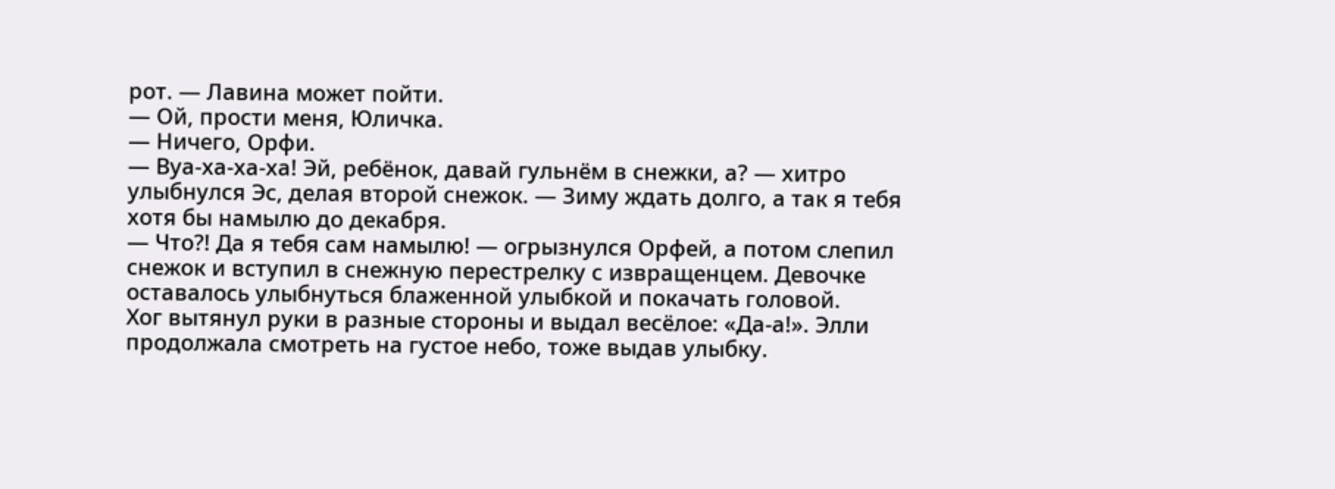рот. — Лавина может пойти.
— Ой, прости меня, Юличка.
— Ничего, Орфи.
— Вуа-ха-ха-ха! Эй, ребёнок, давай гульнём в снежки, а? — хитро улыбнулся Эс, делая второй снежок. — Зиму ждать долго, а так я тебя хотя бы намылю до декабря.
— Что?! Да я тебя сам намылю! — огрызнулся Орфей, а потом слепил снежок и вступил в снежную перестрелку с извращенцем. Девочке оставалось улыбнуться блаженной улыбкой и покачать головой.
Хог вытянул руки в разные стороны и выдал весёлое: «Да-а!». Элли продолжала смотреть на густое небо, тоже выдав улыбку.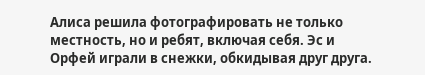Алиса решила фотографировать не только местность, но и ребят, включая себя. Эс и Орфей играли в снежки, обкидывая друг друга.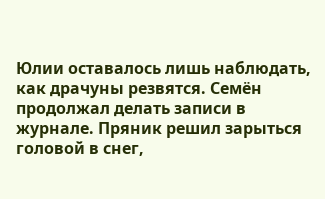Юлии оставалось лишь наблюдать, как драчуны резвятся. Семён продолжал делать записи в журнале. Пряник решил зарыться головой в снег,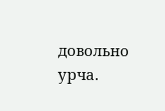довольно урча.